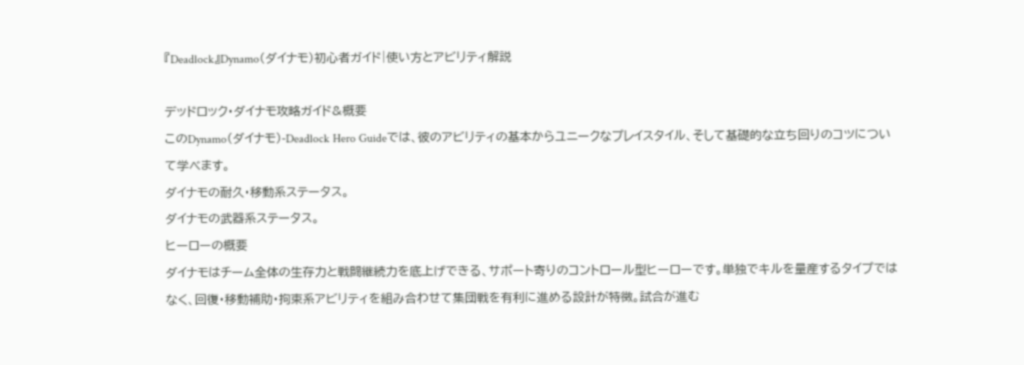『Deadlock』Dynamo(ダイナモ)初心者ガイド|使い方とアビリティ解説

デッドロック・ダイナモ攻略ガイド&概要
このDynamo(ダイナモ)-Deadlock Hero Guideでは、彼のアビリティの基本からユニークなプレイスタイル、そして基礎的な立ち回りのコツについて学べます。
ダイナモの耐久・移動系ステータス。
ダイナモの武器系ステータス。
ヒーローの概要
ダイナモはチーム全体の生存力と戦闘継続力を底上げできる、サポート寄りのコントロール型ヒーローです。単独でキルを量産するタイプではなく、回復・移動補助・拘束系アビリティを組み合わせて集団戦を有利に進める設計が特徴。試合が進む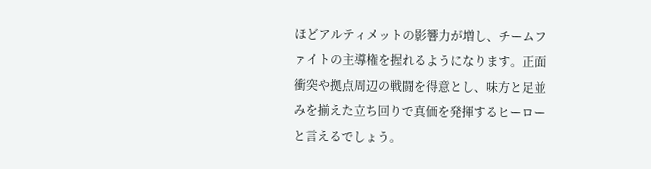ほどアルティメットの影響力が増し、チームファイトの主導権を握れるようになります。正面衝突や拠点周辺の戦闘を得意とし、味方と足並みを揃えた立ち回りで真価を発揮するヒーローと言えるでしょう。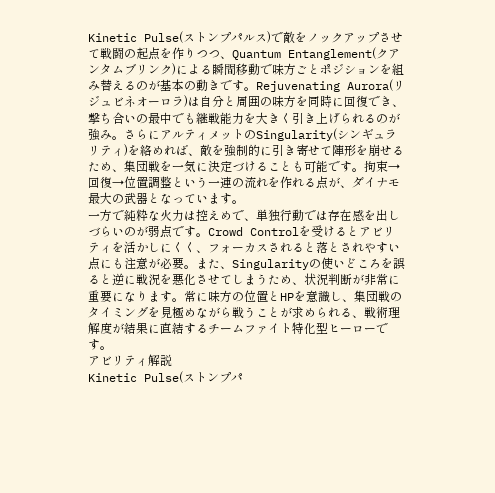Kinetic Pulse(ストンプパルス)で敵をノックアップさせて戦闘の起点を作りつつ、Quantum Entanglement(クアンタムブリンク)による瞬間移動で味方ごとポジションを組み替えるのが基本の動きです。Rejuvenating Aurora(リジュビネオーロラ)は自分と周囲の味方を同時に回復でき、撃ち合いの最中でも継戦能力を大きく引き上げられるのが強み。さらにアルティメットのSingularity(シンギュラリティ)を絡めれば、敵を強制的に引き寄せて陣形を崩せるため、集団戦を一気に決定づけることも可能です。拘束→回復→位置調整という一連の流れを作れる点が、ダイナモ最大の武器となっています。
一方で純粋な火力は控えめで、単独行動では存在感を出しづらいのが弱点です。Crowd Controlを受けるとアビリティを活かしにくく、フォーカスされると落とされやすい点にも注意が必要。また、Singularityの使いどころを誤ると逆に戦況を悪化させてしまうため、状況判断が非常に重要になります。常に味方の位置とHPを意識し、集団戦のタイミングを見極めながら戦うことが求められる、戦術理解度が結果に直結するチームファイト特化型ヒーローです。
アビリティ解説
Kinetic Pulse(ストンプパ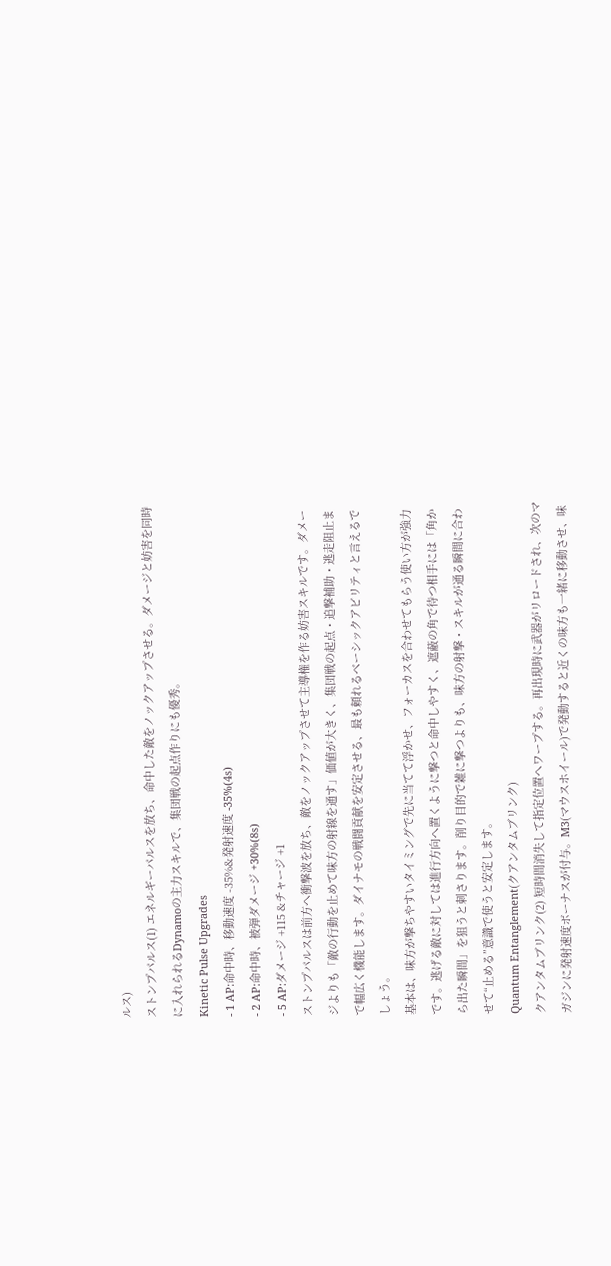ルス)
ストンプパルス(1) エネルギーパルスを放ち、命中した敵をノックアップさせる。ダメージと妨害を同時に入れられるDynamoの主力スキルで、集団戦の起点作りにも優秀。
Kinetic Pulse Upgrades
- 1 AP:命中時、移動速度 -35%&発射速度 -35%(4s)
- 2 AP:命中時、被弾ダメージ +30%(8s)
- 5 AP:ダメージ +115 &チャージ +1
ストンプパルスは前方へ衝撃波を放ち、敵をノックアップさせて主導権を作る妨害スキルです。ダメージよりも「敵の行動を止めて味方の射線を通す」価値が大きく、集団戦の起点・追撃補助・逃走阻止まで幅広く機能します。ダイナモの戦闘貢献を安定させる、最も頼れるベーシックアビリティと言えるでしょう。
基本は、味方が撃ちやすいタイミングで先に当てて浮かせ、フォーカスを合わせてもらう使い方が強力です。逃げる敵に対しては進行方向へ置くように撃つと命中しやすく、遮蔽の角で待つ相手には「角から出た瞬間」を狙うと刺さります。削り目的で雑に撃つよりも、味方の射撃・スキルが通る瞬間に合わせて“止める”意識で使うと安定します。
Quantum Entanglement(クアンタムブリンク)
クアンタムブリンク(2) 短時間消失して指定位置へワープする。再出現時に武器がリロードされ、次のマガジンに発射速度ボーナスが付与。M3(マウスホイール)で発動すると近くの味方も一緒に移動させ、味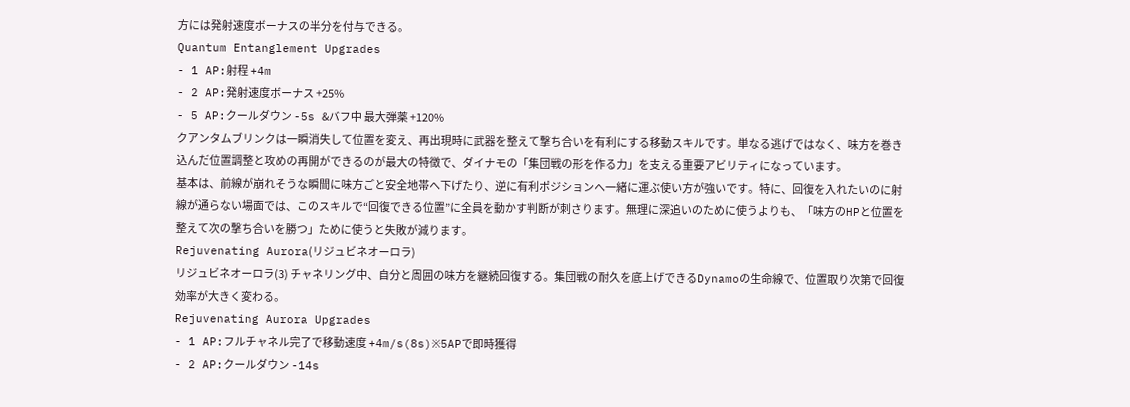方には発射速度ボーナスの半分を付与できる。
Quantum Entanglement Upgrades
- 1 AP:射程 +4m
- 2 AP:発射速度ボーナス +25%
- 5 AP:クールダウン -5s &バフ中 最大弾薬 +120%
クアンタムブリンクは一瞬消失して位置を変え、再出現時に武器を整えて撃ち合いを有利にする移動スキルです。単なる逃げではなく、味方を巻き込んだ位置調整と攻めの再開ができるのが最大の特徴で、ダイナモの「集団戦の形を作る力」を支える重要アビリティになっています。
基本は、前線が崩れそうな瞬間に味方ごと安全地帯へ下げたり、逆に有利ポジションへ一緒に運ぶ使い方が強いです。特に、回復を入れたいのに射線が通らない場面では、このスキルで“回復できる位置”に全員を動かす判断が刺さります。無理に深追いのために使うよりも、「味方のHPと位置を整えて次の撃ち合いを勝つ」ために使うと失敗が減ります。
Rejuvenating Aurora(リジュビネオーロラ)
リジュビネオーロラ(3) チャネリング中、自分と周囲の味方を継続回復する。集団戦の耐久を底上げできるDynamoの生命線で、位置取り次第で回復効率が大きく変わる。
Rejuvenating Aurora Upgrades
- 1 AP:フルチャネル完了で移動速度 +4m/s(8s)※5APで即時獲得
- 2 AP:クールダウン -14s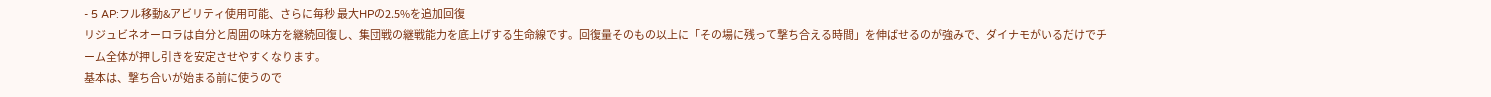- 5 AP:フル移動&アビリティ使用可能、さらに毎秒 最大HPの2.5%を追加回復
リジュビネオーロラは自分と周囲の味方を継続回復し、集団戦の継戦能力を底上げする生命線です。回復量そのもの以上に「その場に残って撃ち合える時間」を伸ばせるのが強みで、ダイナモがいるだけでチーム全体が押し引きを安定させやすくなります。
基本は、撃ち合いが始まる前に使うので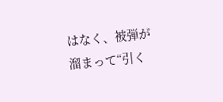はなく、被弾が溜まって“引く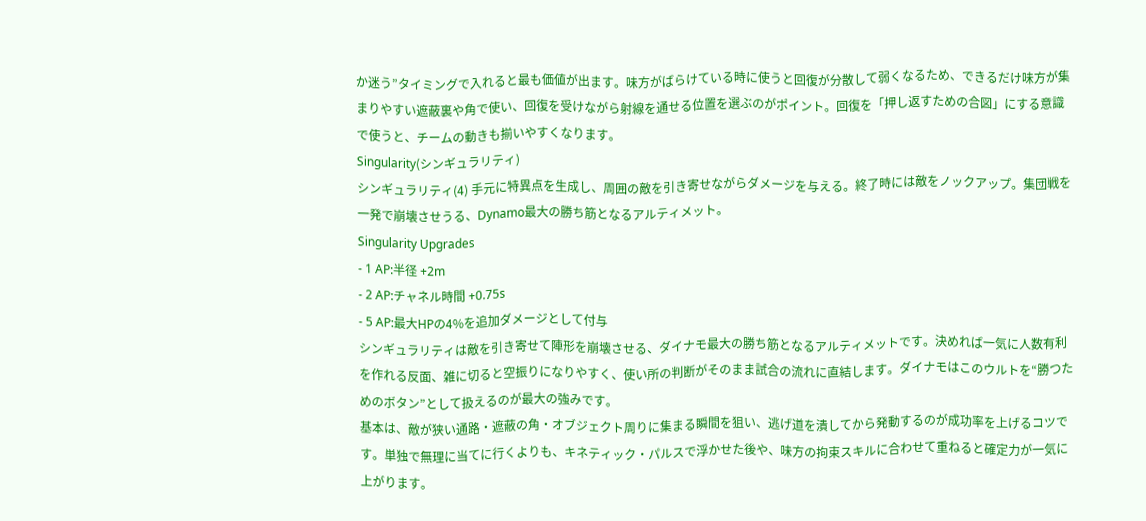か迷う”タイミングで入れると最も価値が出ます。味方がばらけている時に使うと回復が分散して弱くなるため、できるだけ味方が集まりやすい遮蔽裏や角で使い、回復を受けながら射線を通せる位置を選ぶのがポイント。回復を「押し返すための合図」にする意識で使うと、チームの動きも揃いやすくなります。
Singularity(シンギュラリティ)
シンギュラリティ(4) 手元に特異点を生成し、周囲の敵を引き寄せながらダメージを与える。終了時には敵をノックアップ。集団戦を一発で崩壊させうる、Dynamo最大の勝ち筋となるアルティメット。
Singularity Upgrades
- 1 AP:半径 +2m
- 2 AP:チャネル時間 +0.75s
- 5 AP:最大HPの4%を追加ダメージとして付与
シンギュラリティは敵を引き寄せて陣形を崩壊させる、ダイナモ最大の勝ち筋となるアルティメットです。決めれば一気に人数有利を作れる反面、雑に切ると空振りになりやすく、使い所の判断がそのまま試合の流れに直結します。ダイナモはこのウルトを“勝つためのボタン”として扱えるのが最大の強みです。
基本は、敵が狭い通路・遮蔽の角・オブジェクト周りに集まる瞬間を狙い、逃げ道を潰してから発動するのが成功率を上げるコツです。単独で無理に当てに行くよりも、キネティック・パルスで浮かせた後や、味方の拘束スキルに合わせて重ねると確定力が一気に上がります。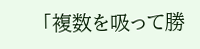「複数を吸って勝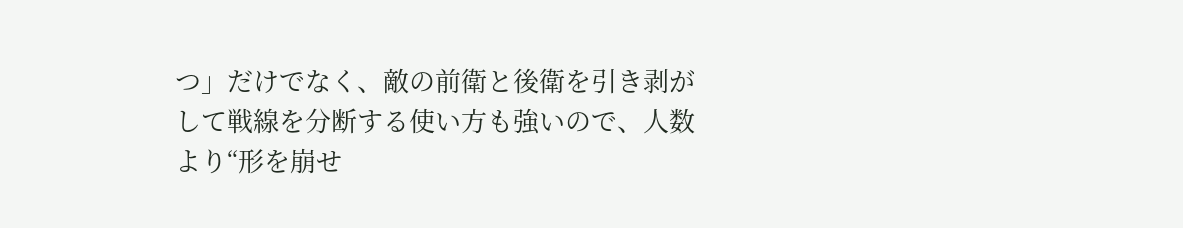つ」だけでなく、敵の前衛と後衛を引き剥がして戦線を分断する使い方も強いので、人数より“形を崩せ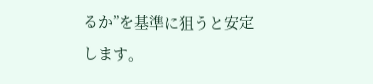るか”を基準に狙うと安定します。